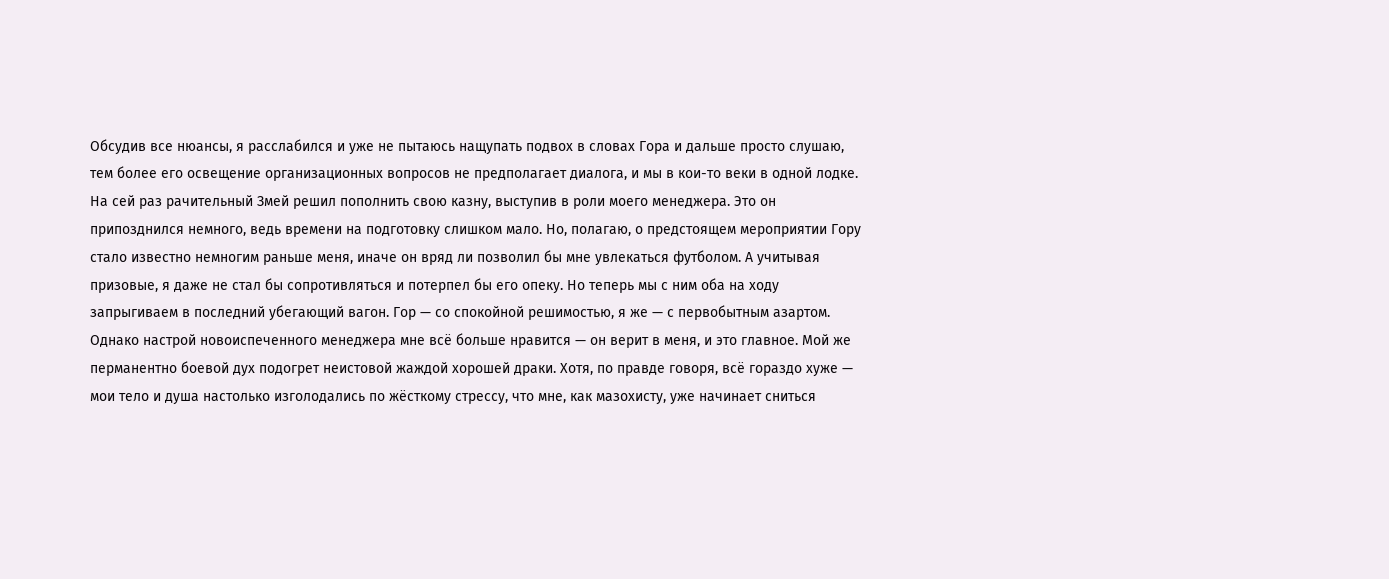Обсудив все нюансы, я расслабился и уже не пытаюсь нащупать подвох в словах Гора и дальше просто слушаю, тем более его освещение организационных вопросов не предполагает диалога, и мы в кои-то веки в одной лодке. На сей раз рачительный Змей решил пополнить свою казну, выступив в роли моего менеджера. Это он припозднился немного, ведь времени на подготовку слишком мало. Но, полагаю, о предстоящем мероприятии Гору стало известно немногим раньше меня, иначе он вряд ли позволил бы мне увлекаться футболом. А учитывая призовые, я даже не стал бы сопротивляться и потерпел бы его опеку. Но теперь мы с ним оба на ходу запрыгиваем в последний убегающий вагон. Гор — со спокойной решимостью, я же — с первобытным азартом.
Однако настрой новоиспеченного менеджера мне всё больше нравится — он верит в меня, и это главное. Мой же перманентно боевой дух подогрет неистовой жаждой хорошей драки. Хотя, по правде говоря, всё гораздо хуже — мои тело и душа настолько изголодались по жёсткому стрессу, что мне, как мазохисту, уже начинает сниться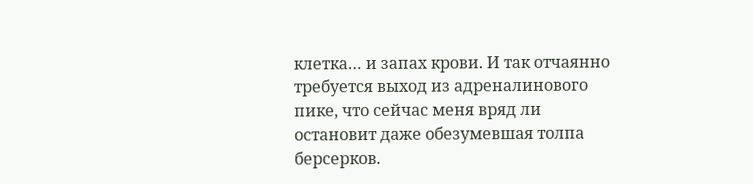клетка… и запах крови. И так отчаянно требуется выход из адреналинового пике, что сейчас меня вряд ли остановит даже обезумевшая толпа берсерков.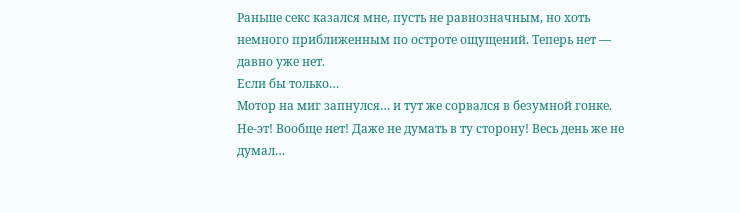Раньше секс казался мне, пусть не равнозначным, но хоть немного приближенным по остроте ощущений. Теперь нет — давно уже нет.
Если бы только…
Мотор на миг запнулся… и тут же сорвался в безумной гонке.
Не-эт! Вообще нет! Даже не думать в ту сторону! Весь день же не думал…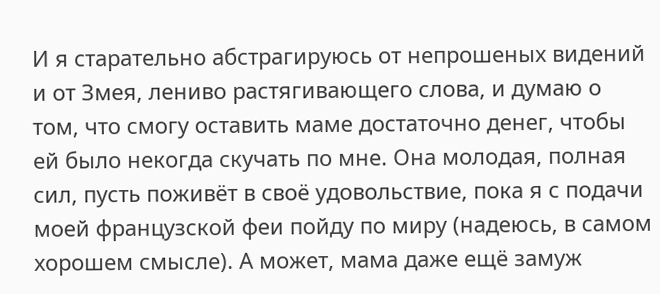И я старательно абстрагируюсь от непрошеных видений и от Змея, лениво растягивающего слова, и думаю о том, что смогу оставить маме достаточно денег, чтобы ей было некогда скучать по мне. Она молодая, полная сил, пусть поживёт в своё удовольствие, пока я с подачи моей французской феи пойду по миру (надеюсь, в самом хорошем смысле). А может, мама даже ещё замуж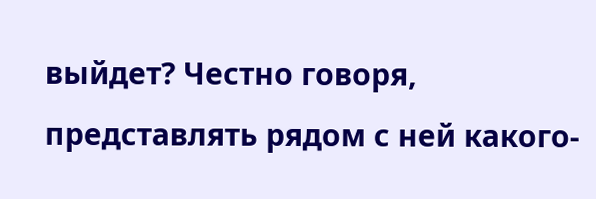выйдет? Честно говоря, представлять рядом с ней какого-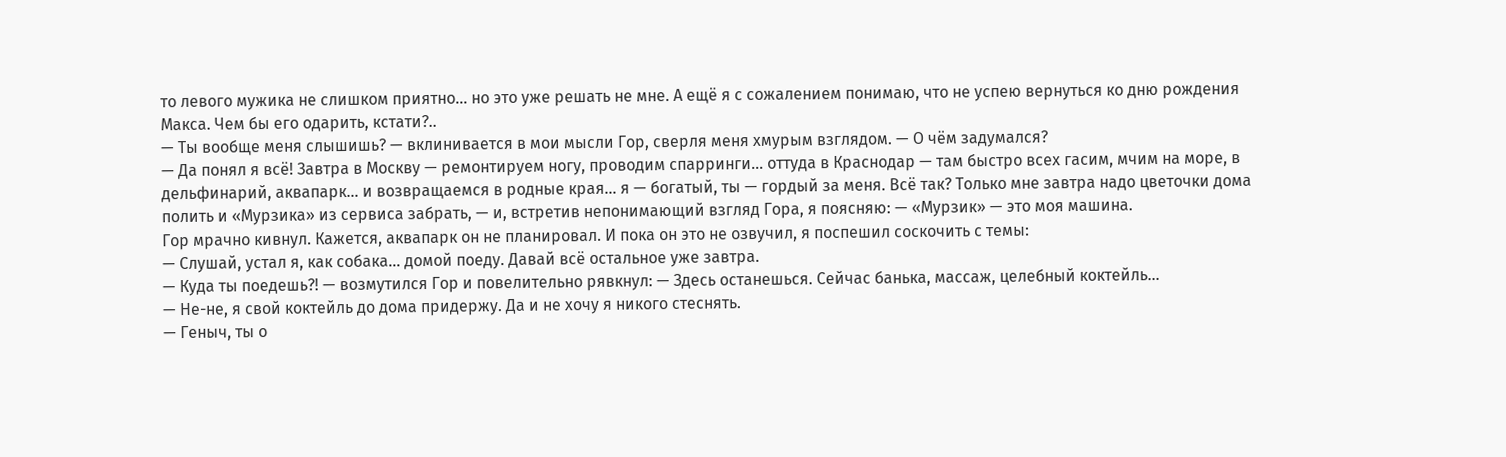то левого мужика не слишком приятно… но это уже решать не мне. А ещё я с сожалением понимаю, что не успею вернуться ко дню рождения Макса. Чем бы его одарить, кстати?..
— Ты вообще меня слышишь? — вклинивается в мои мысли Гор, сверля меня хмурым взглядом. — О чём задумался?
— Да понял я всё! Завтра в Москву — ремонтируем ногу, проводим спарринги… оттуда в Краснодар — там быстро всех гасим, мчим на море, в дельфинарий, аквапарк… и возвращаемся в родные края… я — богатый, ты — гордый за меня. Всё так? Только мне завтра надо цветочки дома полить и «Мурзика» из сервиса забрать, — и, встретив непонимающий взгляд Гора, я поясняю: — «Мурзик» — это моя машина.
Гор мрачно кивнул. Кажется, аквапарк он не планировал. И пока он это не озвучил, я поспешил соскочить с темы:
— Слушай, устал я, как собака… домой поеду. Давай всё остальное уже завтра.
— Куда ты поедешь?! — возмутился Гор и повелительно рявкнул: — Здесь останешься. Сейчас банька, массаж, целебный коктейль…
— Не-не, я свой коктейль до дома придержу. Да и не хочу я никого стеснять.
— Геныч, ты о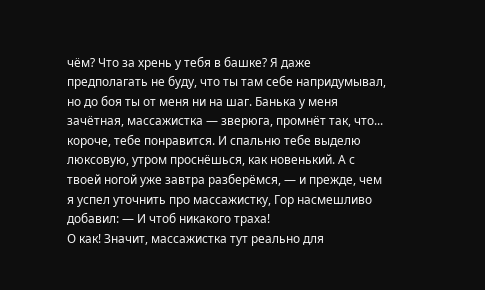чём? Что за хрень у тебя в башке? Я даже предполагать не буду, что ты там себе напридумывал, но до боя ты от меня ни на шаг. Банька у меня зачётная, массажистка — зверюга, промнёт так, что... короче, тебе понравится. И спальню тебе выделю люксовую, утром проснёшься, как новенький. А с твоей ногой уже завтра разберёмся, — и прежде, чем я успел уточнить про массажистку, Гор насмешливо добавил: — И чтоб никакого траха!
О как! Значит, массажистка тут реально для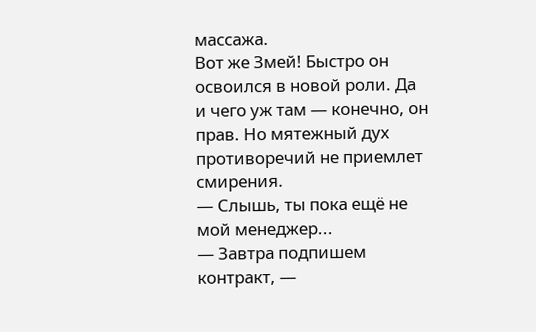массажа.
Вот же Змей! Быстро он освоился в новой роли. Да и чего уж там — конечно, он прав. Но мятежный дух противоречий не приемлет смирения.
— Слышь, ты пока ещё не мой менеджер...
— Завтра подпишем контракт, —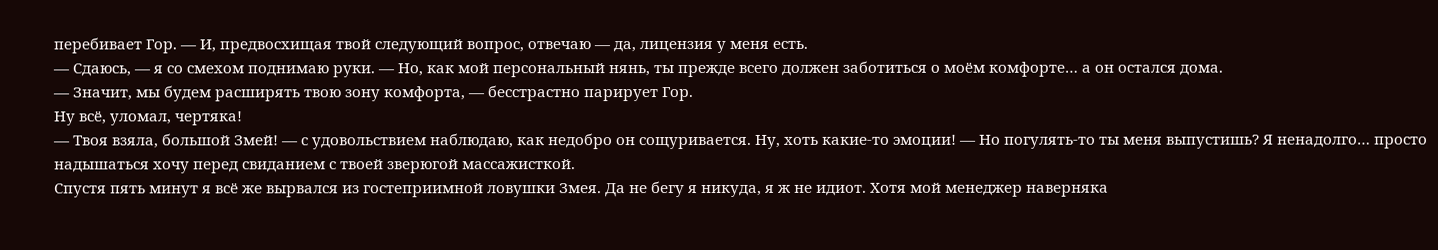перебивает Гор. — И, предвосхищая твой следующий вопрос, отвечаю — да, лицензия у меня есть.
— Сдаюсь, — я со смехом поднимаю руки. — Но, как мой персональный нянь, ты прежде всего должен заботиться о моём комфорте… а он остался дома.
— Значит, мы будем расширять твою зону комфорта, — бесстрастно парирует Гор.
Ну всё, уломал, чертяка!
— Твоя взяла, большой Змей! — с удовольствием наблюдаю, как недобро он сощуривается. Ну, хоть какие-то эмоции! — Но погулять-то ты меня выпустишь? Я ненадолго… просто надышаться хочу перед свиданием с твоей зверюгой массажисткой.
Спустя пять минут я всё же вырвался из гостеприимной ловушки Змея. Да не бегу я никуда, я ж не идиот. Хотя мой менеджер наверняка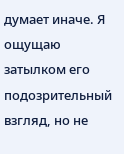думает иначе. Я ощущаю затылком его подозрительный взгляд, но не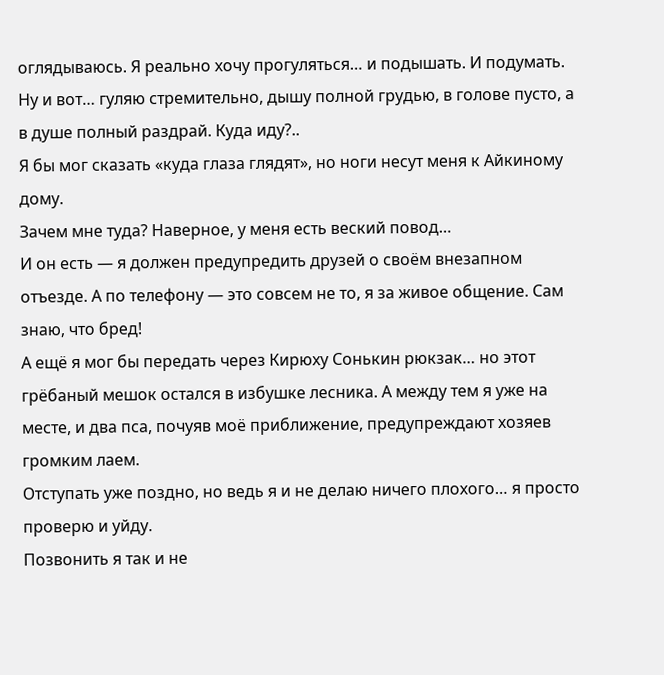оглядываюсь. Я реально хочу прогуляться… и подышать. И подумать.
Ну и вот… гуляю стремительно, дышу полной грудью, в голове пусто, а в душе полный раздрай. Куда иду?..
Я бы мог сказать «куда глаза глядят», но ноги несут меня к Айкиному дому.
Зачем мне туда? Наверное, у меня есть веский повод…
И он есть — я должен предупредить друзей о своём внезапном отъезде. А по телефону — это совсем не то, я за живое общение. Сам знаю, что бред!
А ещё я мог бы передать через Кирюху Сонькин рюкзак… но этот грёбаный мешок остался в избушке лесника. А между тем я уже на месте, и два пса, почуяв моё приближение, предупреждают хозяев громким лаем.
Отступать уже поздно, но ведь я и не делаю ничего плохого… я просто проверю и уйду.
Позвонить я так и не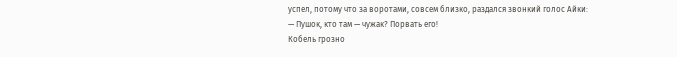успел, потому что за воротами, совсем близко, раздался звонкий голос Айки:
— Пушок, кто там — чужак? Порвать его!
Кобель грозно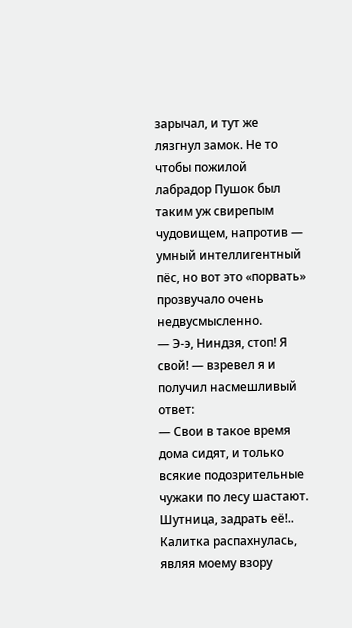зарычал, и тут же лязгнул замок. Не то чтобы пожилой лабрадор Пушок был таким уж свирепым чудовищем, напротив — умный интеллигентный пёс, но вот это «порвать» прозвучало очень недвусмысленно.
— Э-э, Ниндзя, стоп! Я свой! — взревел я и получил насмешливый ответ:
— Свои в такое время дома сидят, и только всякие подозрительные чужаки по лесу шастают.
Шутница, задрать её!..
Калитка распахнулась, являя моему взору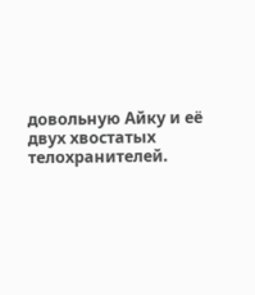довольную Айку и её двух хвостатых телохранителей.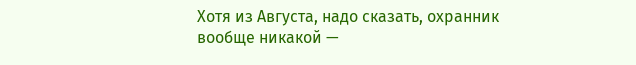Хотя из Августа, надо сказать, охранник вообще никакой —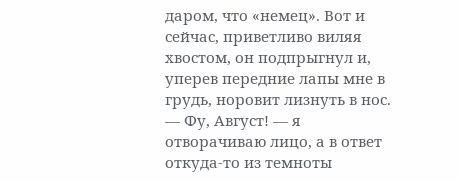даром, что «немец». Вот и сейчас, приветливо виляя хвостом, он подпрыгнул и, уперев передние лапы мне в грудь, норовит лизнуть в нос.
— Фу, Август! — я отворачиваю лицо, а в ответ откуда-то из темноты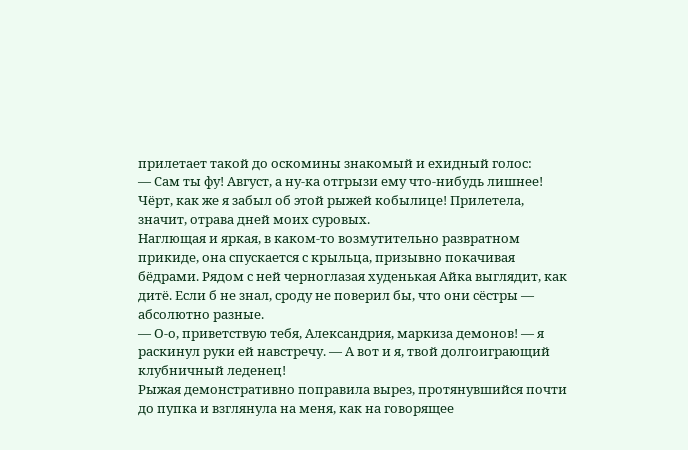прилетает такой до оскомины знакомый и ехидный голос:
— Сам ты фу! Август, а ну-ка отгрызи ему что-нибудь лишнее!
Чёрт, как же я забыл об этой рыжей кобылице! Прилетела, значит, отрава дней моих суровых.
Наглющая и яркая, в каком-то возмутительно развратном прикиде, она спускается с крыльца, призывно покачивая бёдрами. Рядом с ней черноглазая худенькая Айка выглядит, как дитё. Если б не знал, сроду не поверил бы, что они сёстры — абсолютно разные.
— О-о, приветствую тебя, Александрия, маркиза демонов! — я раскинул руки ей навстречу. — А вот и я, твой долгоиграющий клубничный леденец!
Рыжая демонстративно поправила вырез, протянувшийся почти до пупка и взглянула на меня, как на говорящее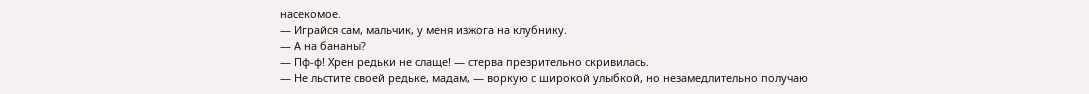насекомое.
— Играйся сам, мальчик, у меня изжога на клубнику.
— А на бананы?
— Пф-ф! Хрен редьки не слаще! — стерва презрительно скривилась.
— Не льстите своей редьке, мадам, — воркую с широкой улыбкой, но незамедлительно получаю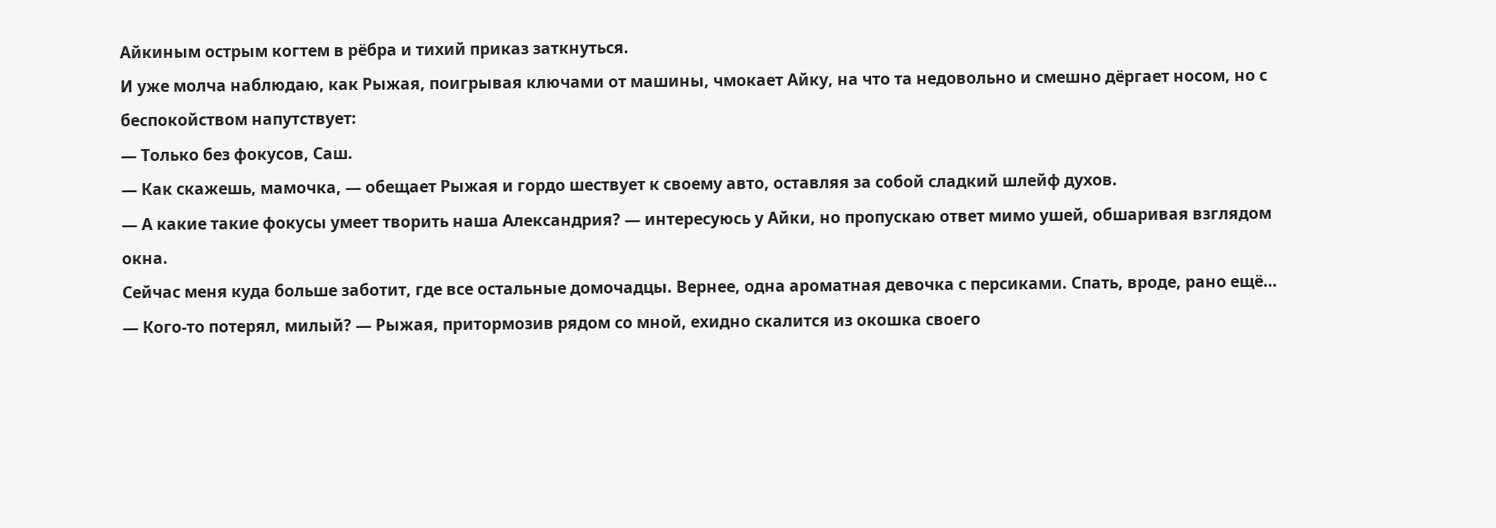Айкиным острым когтем в рёбра и тихий приказ заткнуться.
И уже молча наблюдаю, как Рыжая, поигрывая ключами от машины, чмокает Айку, на что та недовольно и смешно дёргает носом, но с беспокойством напутствует:
— Только без фокусов, Саш.
— Как скажешь, мамочка, — обещает Рыжая и гордо шествует к своему авто, оставляя за собой сладкий шлейф духов.
— А какие такие фокусы умеет творить наша Александрия? — интересуюсь у Айки, но пропускаю ответ мимо ушей, обшаривая взглядом окна.
Сейчас меня куда больше заботит, где все остальные домочадцы. Вернее, одна ароматная девочка с персиками. Спать, вроде, рано ещё…
— Кого-то потерял, милый? — Рыжая, притормозив рядом со мной, ехидно скалится из окошка своего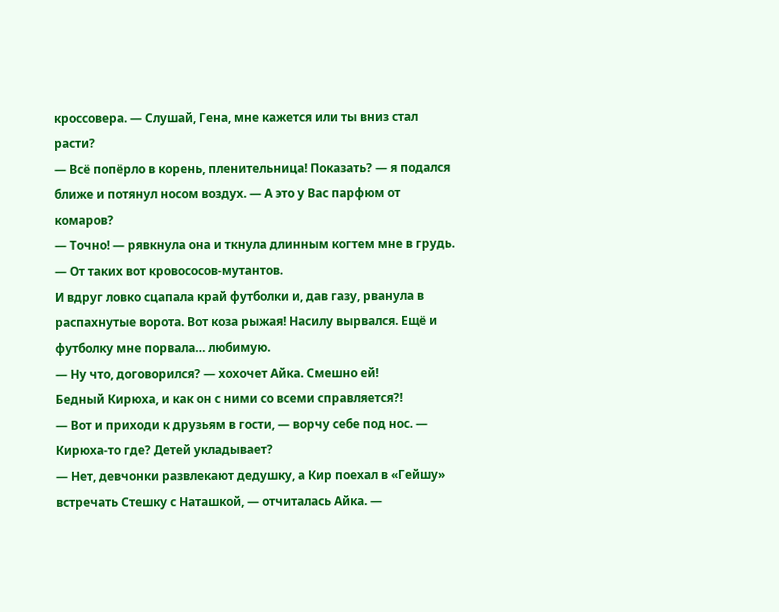кроссовера. — Слушай, Гена, мне кажется или ты вниз стал расти?
— Всё попёрло в корень, пленительница! Показать? — я подался ближе и потянул носом воздух. — А это у Вас парфюм от комаров?
— Точно! — рявкнула она и ткнула длинным когтем мне в грудь. — От таких вот кровососов-мутантов.
И вдруг ловко сцапала край футболки и, дав газу, рванула в распахнутые ворота. Вот коза рыжая! Насилу вырвался. Ещё и футболку мне порвала… любимую.
— Ну что, договорился? — хохочет Айка. Смешно ей!
Бедный Кирюха, и как он с ними со всеми справляется?!
— Вот и приходи к друзьям в гости, — ворчу себе под нос. — Кирюха-то где? Детей укладывает?
— Нет, девчонки развлекают дедушку, а Кир поехал в «Гейшу» встречать Стешку с Наташкой, — отчиталась Айка. —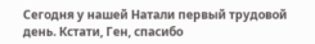Сегодня у нашей Натали первый трудовой день. Кстати, Ген, спасибо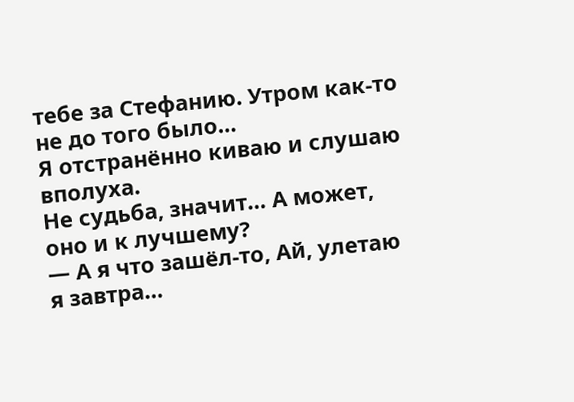тебе за Стефанию. Утром как-то не до того было…
Я отстранённо киваю и слушаю вполуха.
Не судьба, значит… А может, оно и к лучшему?
— А я что зашёл-то, Ай, улетаю я завтра…